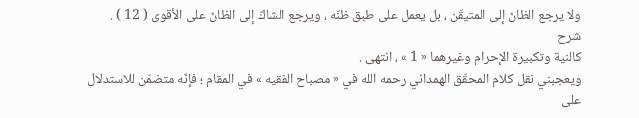ولا يرجع الظانّ إلى المتيقّن ، بل يعمل على طبق ظنّه ، ويرجع الشاكّ إلى الظانّ على الأقوى ( 12 ) .
شرح
كالنية وتكبيرة الإحرام وغيرهما « 1 » ، انتهى .
ويعجبني نقل كلام المحقّق الهمداني رحمه الله في « مصباح الفقيه » في المقام ؛ فإنّه متضمّن للاستدلال على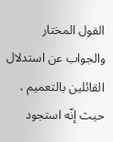القول المختار والجواب عن استدلال القائلين بالتعميم ، حيث إنّه استجود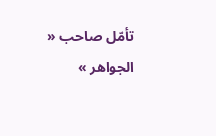تأمّل صاحب « الجواهر »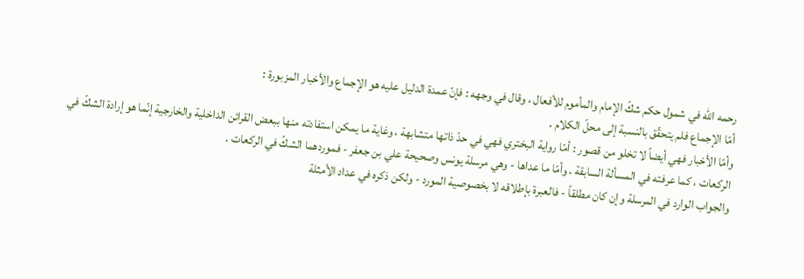رحمه الله في شمول حكم شكّ الإمام والمأموم للأفعال ، وقال في وجهه : فإنّ عمدة الدليل عليه هو الإجماع والأخبار المزبورة :
أمّا الإجماع فلم يتحقّق بالنسبة إلى محلّ الكلام .
وأمّا الأخبار فهي أيضاً لا تخلو من قصور : أمّا رواية البختري فهي في حدّ ذاتها متشابهة ، وغاية ما يمكن استفادته منها ببعض القرائن الداخلية والخارجية إنّما هو إرادة الشكّ في الركعات ، كما عرفته في المسألة السابقة . وأمّا ما عداها - وهي مرسلة يونس وصحيحة علي بن جعفر - فموردهما الشكّ في الركعات .
والجواب الوارد في المرسلة وإن كان مطلقاً - فالعبرة بإطلاقه لا بخصوصية المورد - ولكن ذكره في عداد الأمثلة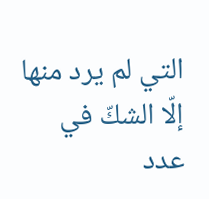التي لم يرد منها إلّا الشكّ في عدد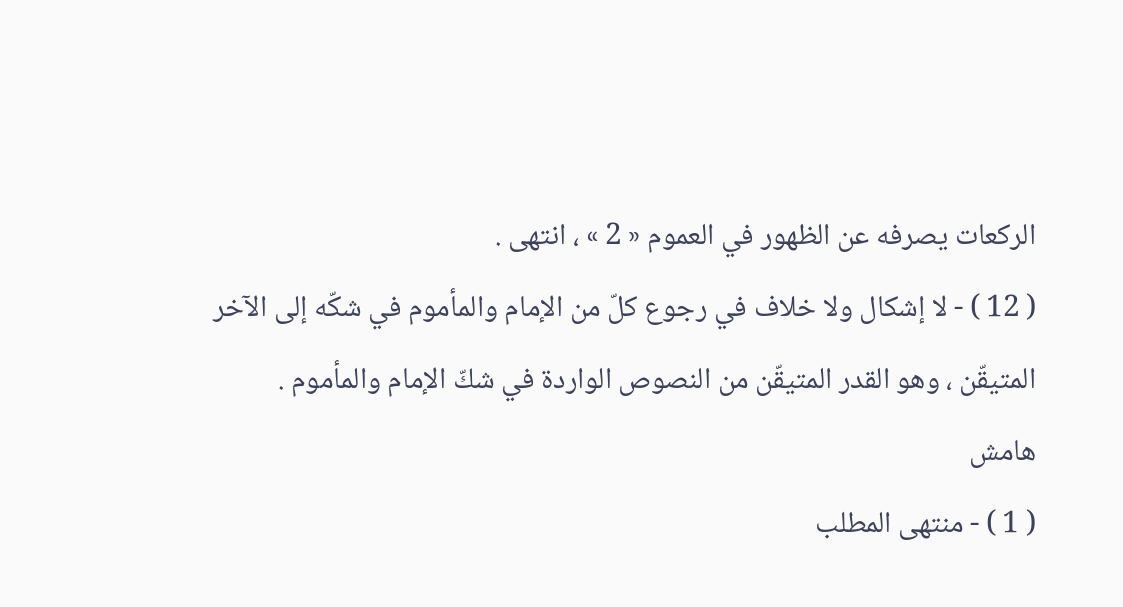الركعات يصرفه عن الظهور في العموم « 2 » ، انتهى .
( 12 ) - لا إشكال ولا خلاف في رجوع كلّ من الإمام والمأموم في شكّه إلى الآخر المتيقّن ، وهو القدر المتيقّن من النصوص الواردة في شكّ الإمام والمأموم .
هامش
( 1 ) - منتهى المطلب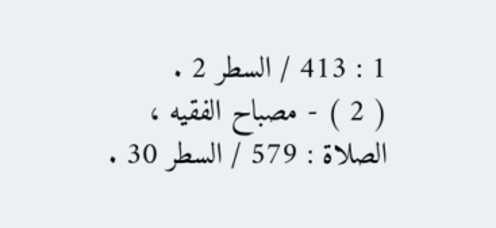1 : 413 / السطر 2 .
( 2 ) - مصباح الفقيه ، الصلاة : 579 / السطر 30 .